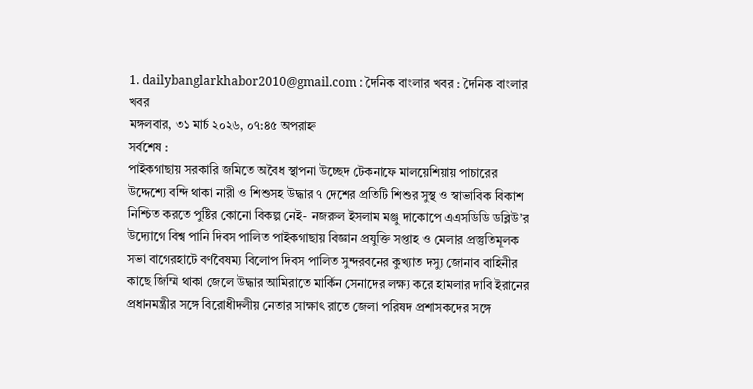1. dailybanglarkhabor2010@gmail.com : দৈনিক বাংলার খবর : দৈনিক বাংলার খবর
মঙ্গলবার, ৩১ মার্চ ২০২৬, ০৭:৪৫ অপরাহ্ন
সর্বশেষ :
পাইকগাছায় সরকারি জমিতে অবৈধ স্থাপনা উচ্ছেদ টেকনাফে মালয়েশিয়ায় পাচারের উদ্দেশ্যে বন্দি থাকা নারী ও শিশুসহ উদ্ধার ৭ দেশের প্রতিটি শিশুর সুস্থ ও স্বাভাবিক বিকাশ নিশ্চিত করতে পুষ্টির কোনো বিকল্প নেই- নজরুল ইসলাম মঞ্জু দাকোপে এএসডিডি ডব্লিউ’র উদ্যোগে বিশ্ব পানি দিবস পালিত পাইকগাছায় বিজ্ঞান প্রযুক্তি সপ্তাহ ও মেলার প্রস্তুতিমূলক সভা বাগেরহাটে বর্ণবৈষম্য বিলোপ দিবস পালিত সুন্দরবনের কুখ্যাত দস্যু জোনাব বাহিনীর কাছে জিম্মি থাকা জেলে উদ্ধার আমিরাতে মার্কিন সেনাদের লক্ষ্য করে হামলার দাবি ইরানের প্রধানমন্ত্রীর সঙ্গে বিরোধীদলীয় নেতার সাক্ষাৎ রাতে জেলা পরিষদ প্রশাসকদের সঙ্গে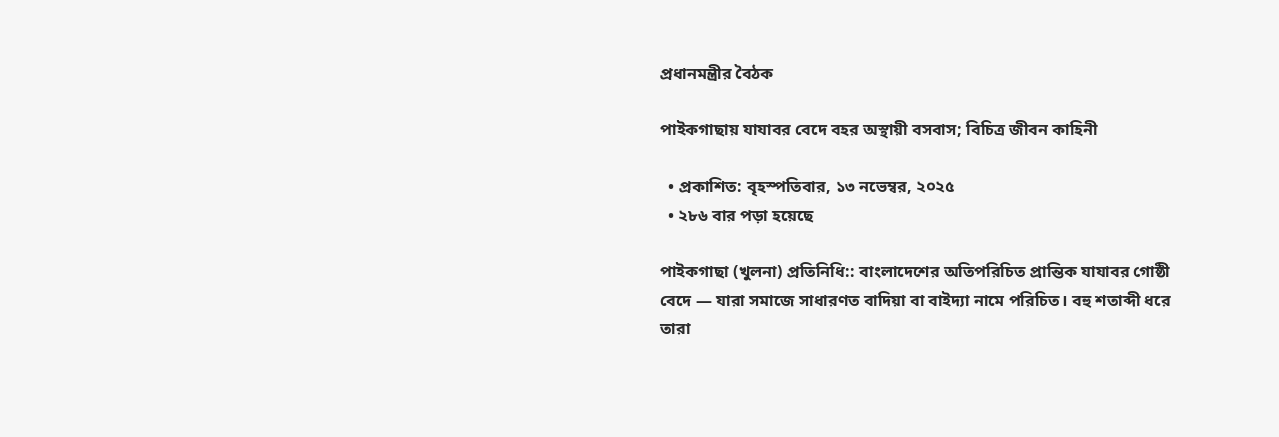প্রধানমন্ত্রীর বৈঠক

পাইকগাছায় যাযাবর বেদে বহর অস্থায়ী বসবাস; বিচিত্র জীবন কাহিনী

  • প্রকাশিত: বৃহস্পতিবার, ১৩ নভেম্বর, ২০২৫
  • ২৮৬ বার পড়া হয়েছে

পাইকগাছা (খুলনা) প্রতিনিধি:: বাংলাদেশের অতিপরিচিত প্রান্তিক যাযাবর গোষ্ঠী বেদে — যারা সমাজে সাধারণত বাদিয়া বা বাইদ্যা নামে পরিচিত। বহু শতাব্দী ধরে তারা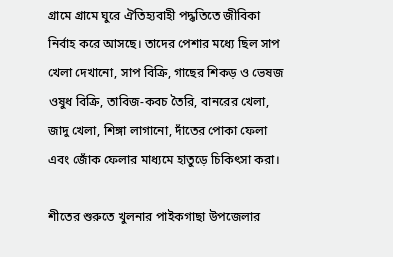গ্রামে গ্রামে ঘুরে ঐতিহ্যবাহী পদ্ধতিতে জীবিকা নির্বাহ করে আসছে। তাদের পেশার মধ্যে ছিল সাপ খেলা দেখানো, সাপ বিক্রি, গাছের শিকড় ও ভেষজ ওষুধ বিক্রি, তাবিজ-কবচ তৈরি, বানরের খেলা, জাদু খেলা, শিঙ্গা লাগানো, দাঁতের পোকা ফেলা এবং জোঁক ফেলার মাধ্যমে হাতুড়ে চিকিৎসা করা।

শীতের শুরুতে খুলনার পাইকগাছা উপজেলার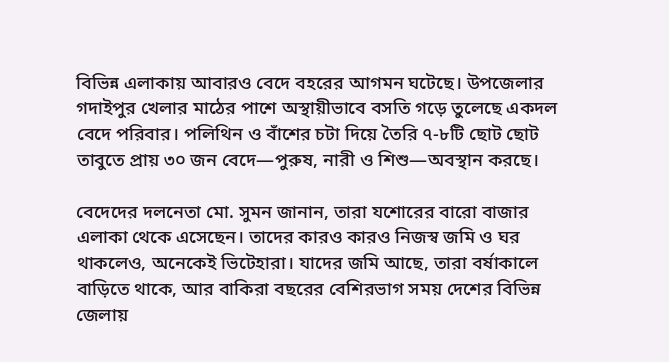বিভিন্ন এলাকায় আবারও বেদে বহরের আগমন ঘটেছে। উপজেলার গদাইপুর খেলার মাঠের পাশে অস্থায়ীভাবে বসতি গড়ে তুলেছে একদল বেদে পরিবার। পলিথিন ও বাঁশের চটা দিয়ে তৈরি ৭-৮টি ছোট ছোট তাবুতে প্রায় ৩০ জন বেদে—পুরুষ, নারী ও শিশু—অবস্থান করছে।

বেদেদের দলনেতা মো. সুমন জানান, তারা যশোরের বারো বাজার এলাকা থেকে এসেছেন। তাদের কারও কারও নিজস্ব জমি ও ঘর থাকলেও, অনেকেই ভিটেহারা। যাদের জমি আছে, তারা বর্ষাকালে বাড়িতে থাকে, আর বাকিরা বছরের বেশিরভাগ সময় দেশের বিভিন্ন জেলায়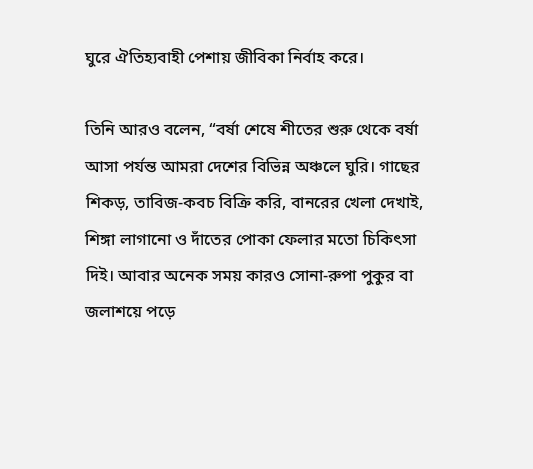ঘুরে ঐতিহ্যবাহী পেশায় জীবিকা নির্বাহ করে।

তিনি আরও বলেন, “বর্ষা শেষে শীতের শুরু থেকে বর্ষা আসা পর্যন্ত আমরা দেশের বিভিন্ন অঞ্চলে ঘুরি। গাছের শিকড়, তাবিজ-কবচ বিক্রি করি, বানরের খেলা দেখাই, শিঙ্গা লাগানো ও দাঁতের পোকা ফেলার মতো চিকিৎসা দিই। আবার অনেক সময় কারও সোনা-রুপা পুকুর বা জলাশয়ে পড়ে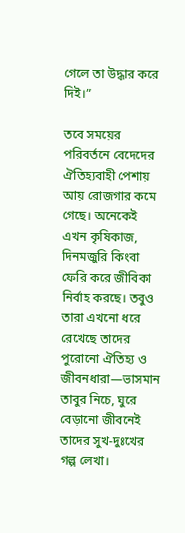গেলে তা উদ্ধার করে দিই।”

তবে সময়ের পরিবর্তনে বেদেদের ঐতিহ্যবাহী পেশায় আয় রোজগার কমে গেছে। অনেকেই এখন কৃষিকাজ, দিনমজুরি কিংবা ফেরি করে জীবিকা নির্বাহ করছে। তবুও তারা এখনো ধরে রেখেছে তাদের পুরোনো ঐতিহ্য ও জীবনধারা—ভাসমান তাবুর নিচে, ঘুরে বেড়ানো জীবনেই তাদের সুখ-দুঃখের গল্প লেখা।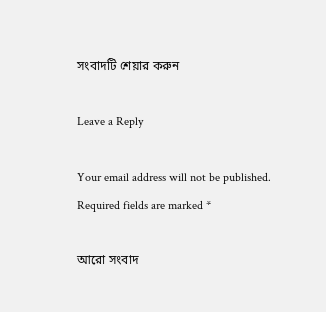সংবাদটি শেয়ার করুন

Leave a Reply

Your email address will not be published. Required fields are marked *

আরো সংবাদ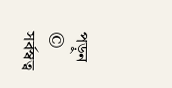পড়ুন
© সর্বস্বত্ব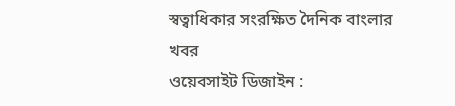স্বত্বাধিকার সংরক্ষিত দৈনিক বাংলার খবর
ওয়েবসাইট ডিজাইন :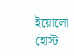ইয়োলো হোস্ট